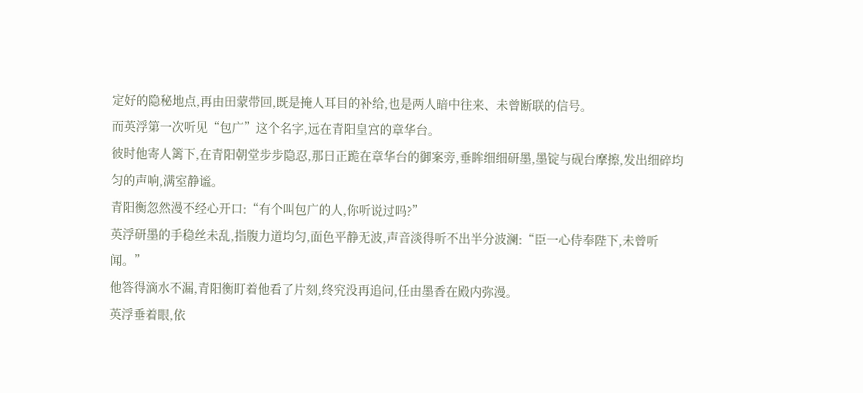定好的隐秘地点,再由田蒙带回,既是掩人耳目的补给,也是两人暗中往来、未曾断联的信号。
而英浮第一次听见“包广”这个名字,远在青阳皇宫的章华台。
彼时他寄人篱下,在青阳朝堂步步隐忍,那日正跪在章华台的御案旁,垂眸细细研墨,墨锭与砚台摩擦,发出细碎均匀的声响,满室静谧。
青阳衡忽然漫不经心开口:“有个叫包广的人,你听说过吗?”
英浮研墨的手稳丝未乱,指腹力道均匀,面色平静无波,声音淡得听不出半分波澜:“臣一心侍奉陛下,未曾听闻。”
他答得滴水不漏,青阳衡盯着他看了片刻,终究没再追问,任由墨香在殿内弥漫。
英浮垂着眼,依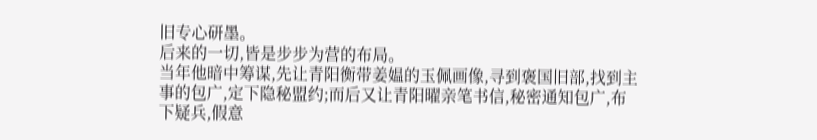旧专心研墨。
后来的一切,皆是步步为营的布局。
当年他暗中筹谋,先让青阳衡带姜媪的玉佩画像,寻到褒国旧部,找到主事的包广,定下隐秘盟约;而后又让青阳曜亲笔书信,秘密通知包广,布下疑兵,假意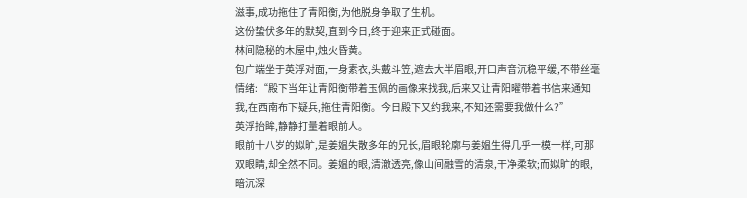滋事,成功拖住了青阳衡,为他脱身争取了生机。
这份蛰伏多年的默契,直到今日,终于迎来正式碰面。
林间隐秘的木屋中,烛火昏黄。
包广端坐于英浮对面,一身素衣,头戴斗笠,遮去大半眉眼,开口声音沉稳平缓,不带丝毫情绪:“殿下当年让青阳衡带着玉佩的画像来找我,后来又让青阳曜带着书信来通知我,在西南布下疑兵,拖住青阳衡。今日殿下又约我来,不知还需要我做什么?”
英浮抬眸,静静打量着眼前人。
眼前十八岁的姒旷,是姜媪失散多年的兄长,眉眼轮廓与姜媪生得几乎一模一样,可那双眼睛,却全然不同。姜媪的眼,清澈透亮,像山间融雪的清泉,干净柔软;而姒旷的眼,暗沉深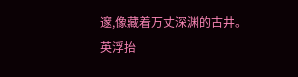邃,像藏着万丈深渊的古井。
英浮抬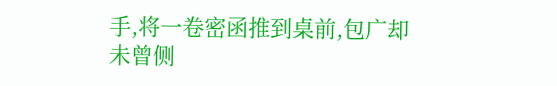手,将一卷密函推到桌前,包广却未曾侧